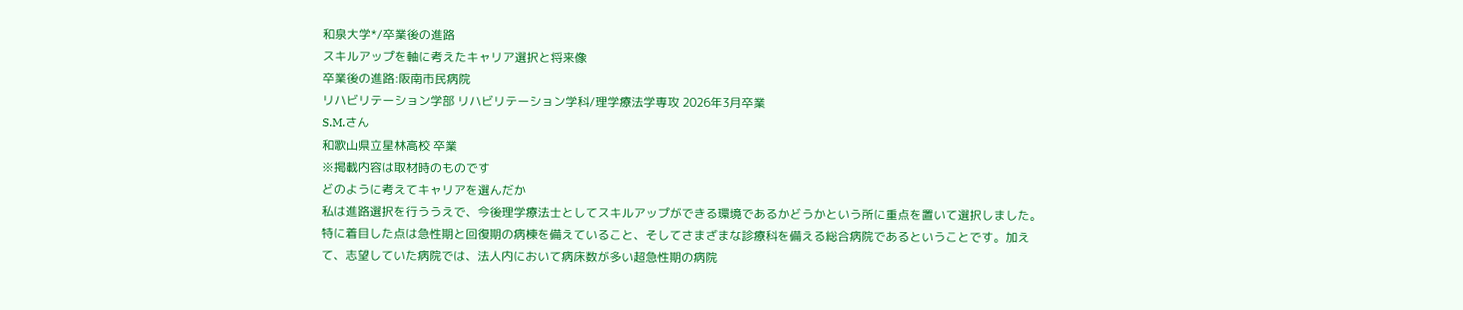和泉大学*/卒業後の進路
スキルアップを軸に考えたキャリア選択と将来像
卒業後の進路:阪南市民病院
リハビリテーション学部 リハビリテーション学科/理学療法学専攻 2026年3月卒業
S.M.さん
和歌山県立星林高校 卒業
※掲載内容は取材時のものです
どのように考えてキャリアを選んだか
私は進路選択を行ううえで、今後理学療法士としてスキルアップができる環境であるかどうかという所に重点を置いて選択しました。特に着目した点は急性期と回復期の病棟を備えていること、そしてさまざまな診療科を備える総合病院であるということです。加えて、志望していた病院では、法人内において病床数が多い超急性期の病院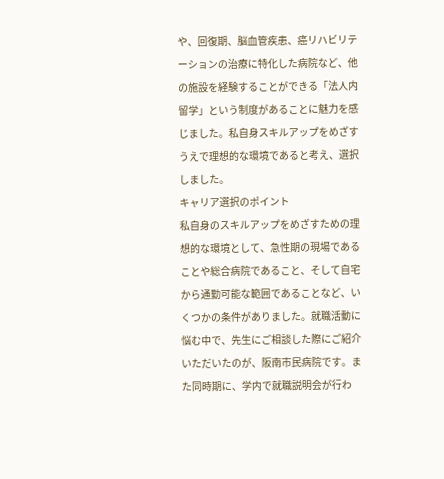や、回復期、脳血管疾患、癌リハビリテーションの治療に特化した病院など、他の施設を経験することができる「法人内留学」という制度があることに魅力を感じました。私自身スキルアップをめざすうえで理想的な環境であると考え、選択しました。
キャリア選択のポイント
私自身のスキルアップをめざすための理想的な環境として、急性期の現場であることや総合病院であること、そして自宅から通勤可能な範囲であることなど、いくつかの条件がありました。就職活動に悩む中で、先生にご相談した際にご紹介いただいたのが、阪南市民病院です。また同時期に、学内で就職説明会が行わ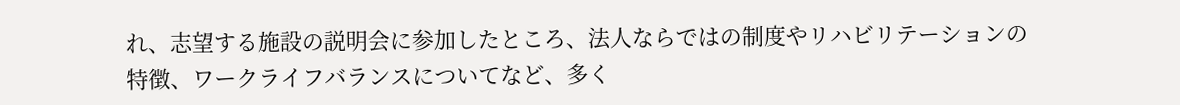れ、志望する施設の説明会に参加したところ、法人ならではの制度やリハビリテーションの特徴、ワークライフバランスについてなど、多く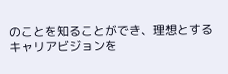のことを知ることができ、理想とするキャリアビジョンを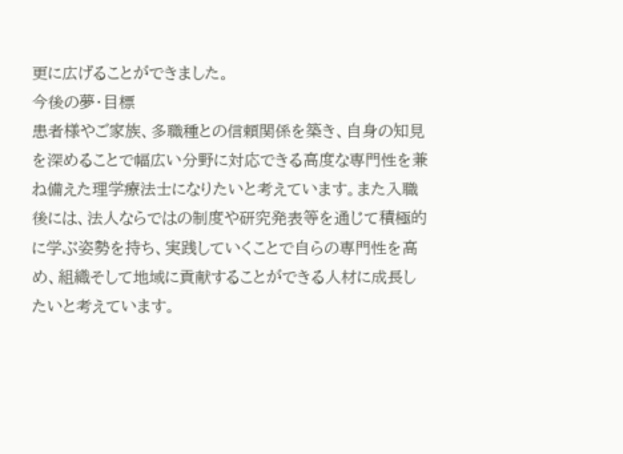更に広げることができました。
今後の夢・目標
患者様やご家族、多職種との信頼関係を築き、自身の知見を深めることで幅広い分野に対応できる高度な専門性を兼ね備えた理学療法士になりたいと考えています。また入職後には、法人ならではの制度や研究発表等を通じて積極的に学ぶ姿勢を持ち、実践していくことで自らの専門性を高め、組織そして地域に貢献することができる人材に成長したいと考えています。